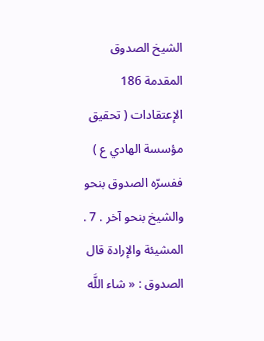الشيخ الصدوق
المقدمة 186
الإعتقادات ( تحقيق مؤسسة الهادي ع )
ففسرّه الصدوق بنحو والشيخ بنحو آخر . 7 . المشيئة والإرادة قال الصدوق : « شاء اللَّه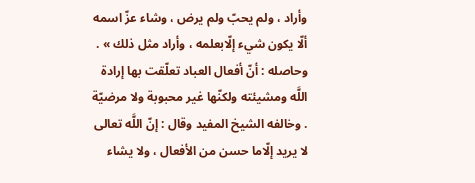وأراد ، ولم يحبّ ولم يرض ، وشاء عزّ اسمه ألّا يكون شيء إلّابعلمه ، وأراد مثل ذلك » . وحاصله : أنّ أفعال العباد تعلّقت بها إرادة اللَّه ومشيئته ولكنّها غير محبوبة ولا مرضيّة . وخالفه الشيخ المفيد وقال : إنّ اللَّه تعالى لا يريد إلّاما حسن من الأفعال ، ولا يشاء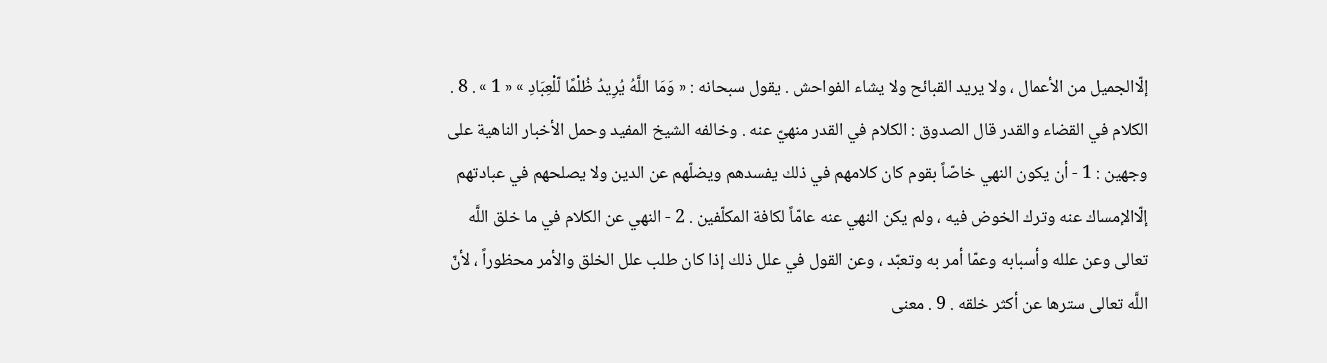إلّاالجميل من الأعمال ، ولا يريد القبائح ولا يشاء الفواحش . يقول سبحانه : « وَمَا اللَّهُ يُرِيدُ ظُلْمًا لّلْعِبَادِ » « 1 » . 8 . الكلام في القضاء والقدر قال الصدوق : الكلام في القدر منهيّ عنه . وخالفه الشيخ المفيد وحمل الأخبار الناهية على وجهين : 1 - أن يكون النهي خاصّاً بقوم كان كلامهم في ذلك يفسدهم ويضلّهم عن الدين ولا يصلحهم في عبادتهم إلّاالإمساك عنه وترك الخوض فيه ، ولم يكن النهي عنه عامّاً لكافة المكلّفين . 2 - النهي عن الكلام في ما خلق اللَّه تعالى وعن علله وأسبابه وعمّا أمر به وتعبّد ، وعن القول في علل ذلك إذا كان طلب علل الخلق والأمر محظوراً ، لأنّ اللَّه تعالى سترها عن أكثر خلقه . 9 . معنى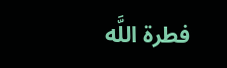فطرة اللَّه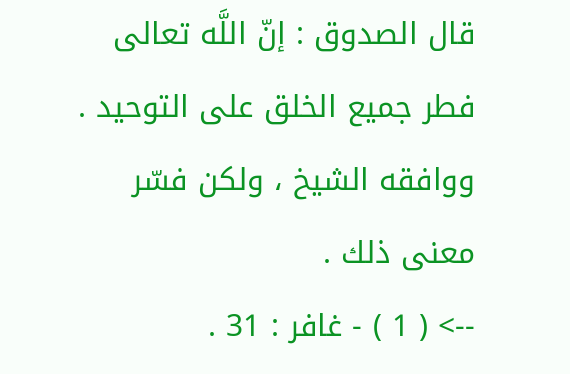قال الصدوق : إنّ اللَّه تعالى فطر جميع الخلق على التوحيد . ووافقه الشيخ ، ولكن فسّر معنى ذلك .
--> ( 1 ) - غافر : 31 .